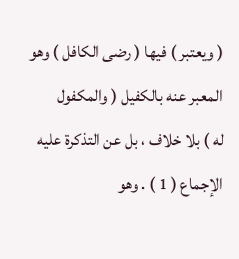( ويعتبر ) فيها ( رضى الكافل ) وهو المعبر عنه بالكفيل ( والمكفول
له ) بلا خلاف ، بل عن التذكرة عليه الإجماع ( 1 ) . وهو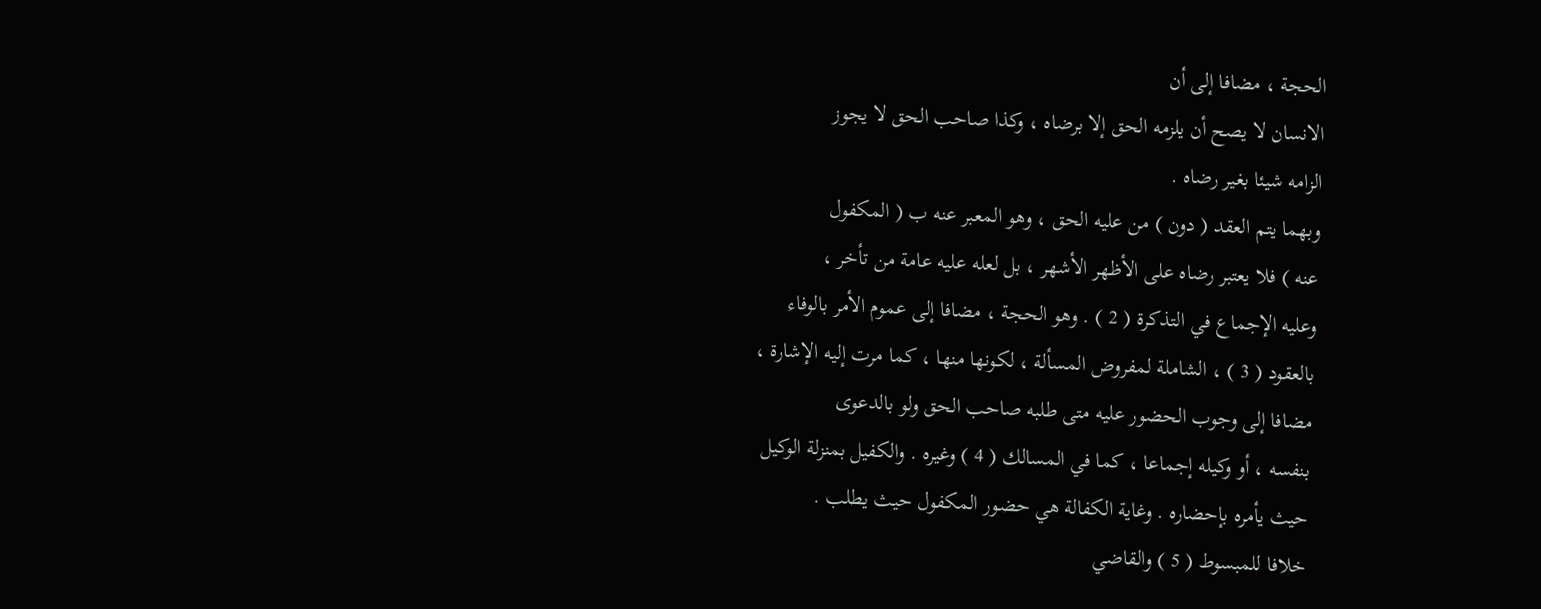الحجة ، مضافا إلى أن
الانسان لا يصح أن يلزمه الحق إلا برضاه ، وكذا صاحب الحق لا يجوز
الزامه شيئا بغير رضاه .
وبهما يتم العقد ( دون ) من عليه الحق ، وهو المعبر عنه ب ( المكفول
عنه ) فلا يعتبر رضاه على الأظهر الأشهر ، بل لعله عليه عامة من تأخر ،
وعليه الإجماع في التذكرة ( 2 ) . وهو الحجة ، مضافا إلى عموم الأمر بالوفاء
بالعقود ( 3 ) ، الشاملة لمفروض المسألة ، لكونها منها ، كما مرت إليه الإشارة ،
مضافا إلى وجوب الحضور عليه متى طلبه صاحب الحق ولو بالدعوى
بنفسه ، أو وكيله إجماعا ، كما في المسالك ( 4 ) وغيره . والكفيل بمنزلة الوكيل
حيث يأمره بإحضاره . وغاية الكفالة هي حضور المكفول حيث يطلب .
خلافا للمبسوط ( 5 ) والقاضي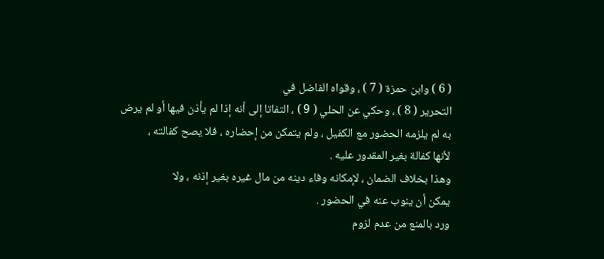( 6 ) وابن حمزة ( 7 ) ، وقواه الفاضل في
التحرير ( 8 ) ، وحكي عن الحلي ( 9 ) ، التفاتا إلى أنه إذا لم يأذن فيها أو لم يرض
به لم يلزمه الحضور مع الكفيل ، ولم يتمكن من إحضاره ، فلا يصح كفالته ،
لأنها كفالة بغير المقدور عليه .
وهذا بخلاف الضمان ، لإمكانه وفاء دينه من مال غيره بغير إذنه ، ولا
يمكن أن ينوب عنه في الحضور .
ورد بالمنع من عدم لزوم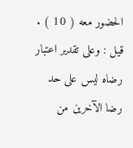الحضور معه ( 10 ) .
قيل : وعلى تقدير اعتبار رضاه ليس على حد رضا الآخرين من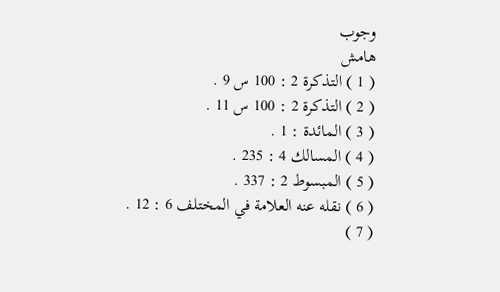وجوب
هامش
( 1 ) التذكرة 2 : 100 س 9 .
( 2 ) التذكرة 2 : 100 س 11 .
( 3 ) المائدة : 1 .
( 4 ) المسالك 4 : 235 .
( 5 ) المبسوط 2 : 337 .
( 6 ) نقله عنه العلامة في المختلف 6 : 12 .
( 7 )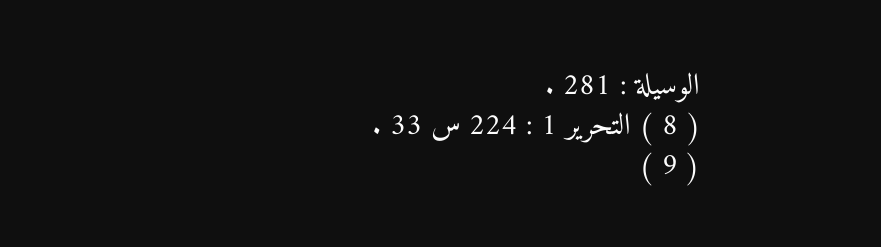الوسيلة : 281 .
( 8 ) التحرير 1 : 224 س 33 .
( 9 )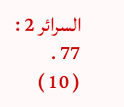السرائر 2 : 77 .
( 10 )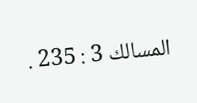المسالك 3 : 235 .